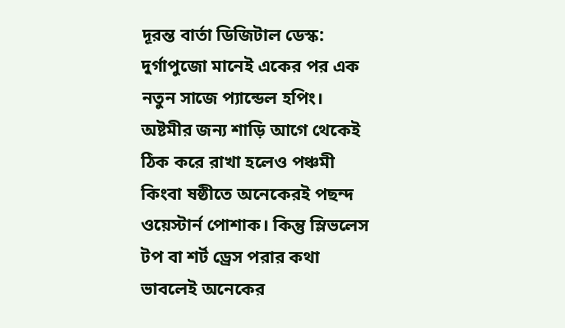দূরন্ত বার্তা ডিজিটাল ডেস্ক: দুর্গাপুজো মানেই একের পর এক নতুন সাজে প্যান্ডেল হপিং। অষ্টমীর জন্য শাড়ি আগে থেকেই ঠিক করে রাখা হলেও পঞ্চমী কিংবা ষষ্ঠীতে অনেকেরই পছন্দ ওয়েস্টার্ন পোশাক। কিন্তু স্লিভলেস টপ বা শর্ট ড্রেস পরার কথা ভাবলেই অনেকের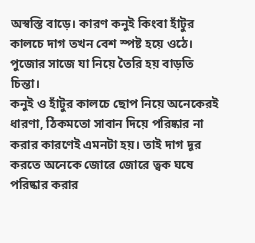অস্বস্তি বাড়ে। কারণ কনুই কিংবা হাঁটুর কালচে দাগ তখন বেশ স্পষ্ট হয়ে ওঠে। পুজোর সাজে যা নিয়ে তৈরি হয় বাড়তি চিন্তা।
কনুই ও হাঁটুর কালচে ছোপ নিয়ে অনেকেরই ধারণা, ঠিকমতো সাবান দিয়ে পরিষ্কার না করার কারণেই এমনটা হয়। তাই দাগ দূর করতে অনেকে জোরে জোরে ত্বক ঘষে পরিষ্কার করার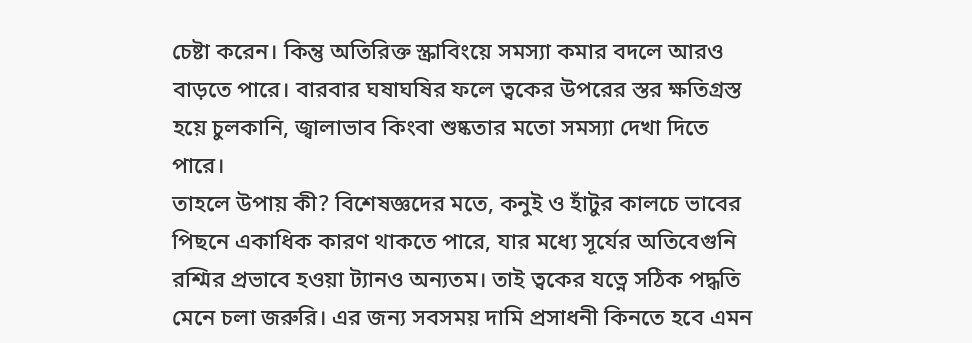চেষ্টা করেন। কিন্তু অতিরিক্ত স্ক্রাবিংয়ে সমস্যা কমার বদলে আরও বাড়তে পারে। বারবার ঘষাঘষির ফলে ত্বকের উপরের স্তর ক্ষতিগ্রস্ত হয়ে চুলকানি, জ্বালাভাব কিংবা শুষ্কতার মতো সমস্যা দেখা দিতে পারে।
তাহলে উপায় কী? বিশেষজ্ঞদের মতে, কনুই ও হাঁটুর কালচে ভাবের পিছনে একাধিক কারণ থাকতে পারে, যার মধ্যে সূর্যের অতিবেগুনি রশ্মির প্রভাবে হওয়া ট্যানও অন্যতম। তাই ত্বকের যত্নে সঠিক পদ্ধতি মেনে চলা জরুরি। এর জন্য সবসময় দামি প্রসাধনী কিনতে হবে এমন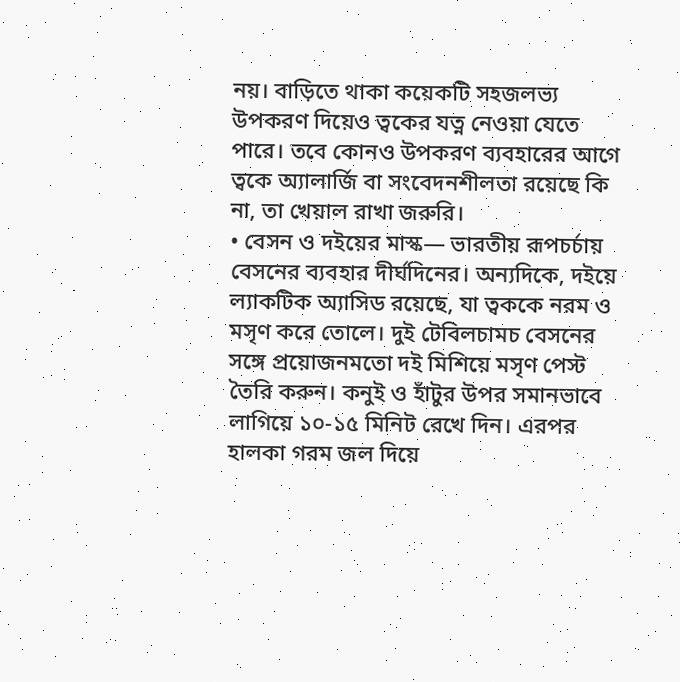নয়। বাড়িতে থাকা কয়েকটি সহজলভ্য উপকরণ দিয়েও ত্বকের যত্ন নেওয়া যেতে পারে। তবে কোনও উপকরণ ব্যবহারের আগে ত্বকে অ্যালার্জি বা সংবেদনশীলতা রয়েছে কি না, তা খেয়াল রাখা জরুরি।
• বেসন ও দইয়ের মাস্ক— ভারতীয় রূপচর্চায় বেসনের ব্যবহার দীর্ঘদিনের। অন্যদিকে, দইয়ে ল্যাকটিক অ্যাসিড রয়েছে, যা ত্বককে নরম ও মসৃণ করে তোলে। দুই টেবিলচামচ বেসনের সঙ্গে প্রয়োজনমতো দই মিশিয়ে মসৃণ পেস্ট তৈরি করুন। কনুই ও হাঁটুর উপর সমানভাবে লাগিয়ে ১০-১৫ মিনিট রেখে দিন। এরপর হালকা গরম জল দিয়ে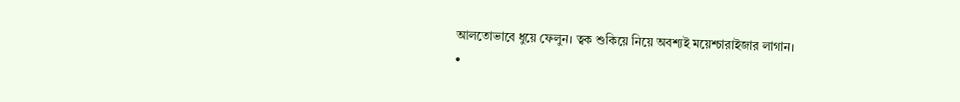আলতোভাবে ধুয়ে ফেলুন। ত্বক শুকিয়ে নিয়ে অবশ্যই ময়েশ্চারাইজার লাগান।
•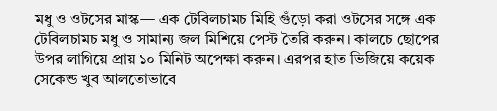মধু ও ওটসের মাস্ক— এক টেবিলচামচ মিহি গুঁড়ো করা ওটসের সঙ্গে এক টেবিলচামচ মধু ও সামান্য জল মিশিয়ে পেস্ট তৈরি করুন। কালচে ছোপের উপর লাগিয়ে প্রায় ১০ মিনিট অপেক্ষা করুন। এরপর হাত ভিজিয়ে কয়েক সেকেন্ড খুব আলতোভাবে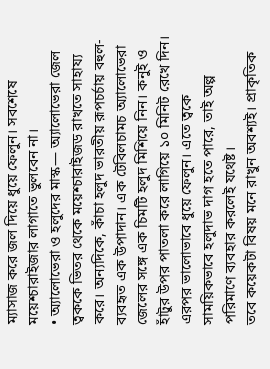ম্যাসাজ করে জল দিয়ে ধুয়ে ফেলুন। সবশেষে ময়েশ্চারাইজার লাগাতে ভুলবেন না।
• অ্যালোভেরা ও হলুদের মাস্ক— অ্যালোভেরা জেল ত্বককে ভিতর থেকে ময়েশ্চারাইজড রাখতে সাহায্য করে। অন্যদিকে, কাঁচা হলুদ ভারতীয় রূপচর্চায় বহুল-ব্যবহৃত এক উপাদান। এক টেবিলচামচ অ্যালোভেরা জেলের সঙ্গে এক চিমটি হলুদ মিশিয়ে নিন। কনুই ও হাঁটুর উপর পাতলা করে লাগিয়ে ১০ মিনিট রেখে দিন। এরপর ভালোভাবে ধুয়ে ফেলুন। এতে ত্বকে সাময়িকভাবে হলুদাভ দাগ হতে পারে, তাই অল্প পরিমাণে ব্যবহার করলেই যথেষ্ট।
তবে কয়েকটা বিষয় মনে রাখুন অবশ্যই। প্রাকৃতিক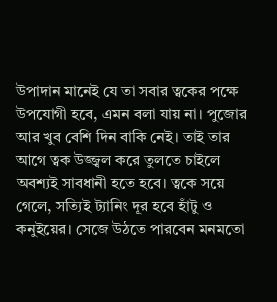উপাদান মানেই যে তা সবার ত্বকের পক্ষে উপযোগী হবে, এমন বলা যায় না। পুজোর আর খুব বেশি দিন বাকি নেই। তাই তার আগে ত্বক উজ্জ্বল করে তুলতে চাইলে অবশ্যই সাবধানী হতে হবে। ত্বকে সয়ে গেলে, সত্যিই ট্যানিং দূর হবে হাঁটু ও কনুইয়ের। সেজে উঠতে পারবেন মনমতো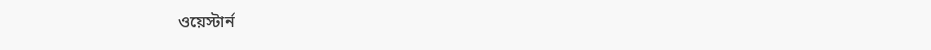ওয়েস্টার্ন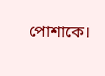পোশাকে।